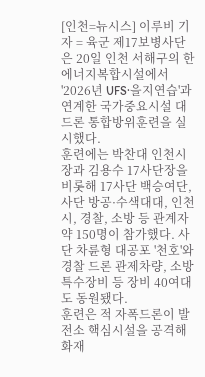[인천=뉴시스] 이루비 기자 = 육군 제17보병사단은 20일 인천 서해구의 한 에너지복합시설에서 '2026년 UFS·을지연습'과 연계한 국가중요시설 대드론 통합방위훈련을 실시했다.
훈련에는 박찬대 인천시장과 김용수 17사단장을 비롯해 17사단 백승여단, 사단 방공·수색대대, 인천시, 경찰, 소방 등 관계자 약 150명이 참가했다. 사단 차륜형 대공포 '천호'와 경찰 드론 관제차량, 소방 특수장비 등 장비 40여대도 동원됐다.
훈련은 적 자폭드론이 발전소 핵심시설을 공격해 화재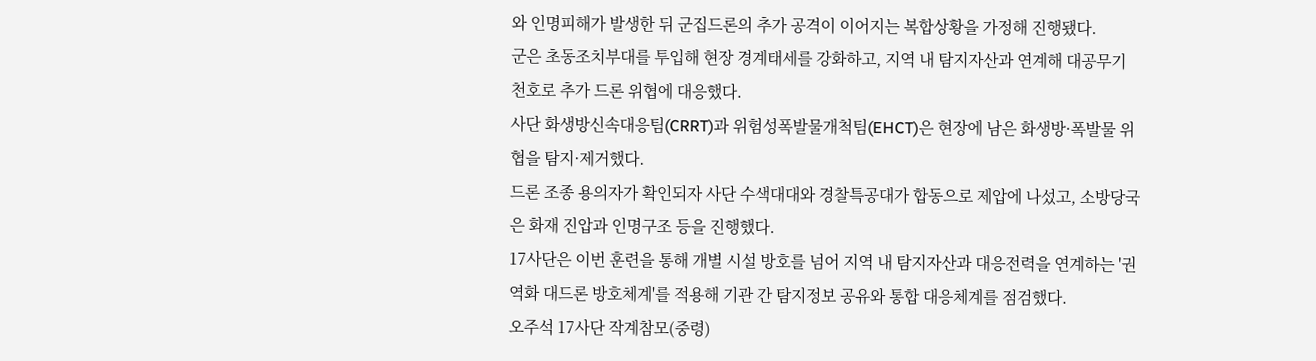와 인명피해가 발생한 뒤 군집드론의 추가 공격이 이어지는 복합상황을 가정해 진행됐다.
군은 초동조치부대를 투입해 현장 경계태세를 강화하고, 지역 내 탐지자산과 연계해 대공무기 천호로 추가 드론 위협에 대응했다.
사단 화생방신속대응팀(CRRT)과 위험성폭발물개척팀(EHCT)은 현장에 남은 화생방·폭발물 위협을 탐지·제거했다.
드론 조종 용의자가 확인되자 사단 수색대대와 경찰특공대가 합동으로 제압에 나섰고, 소방당국은 화재 진압과 인명구조 등을 진행했다.
17사단은 이번 훈련을 통해 개별 시설 방호를 넘어 지역 내 탐지자산과 대응전력을 연계하는 '권역화 대드론 방호체계'를 적용해 기관 간 탐지정보 공유와 통합 대응체계를 점검했다.
오주석 17사단 작계참모(중령)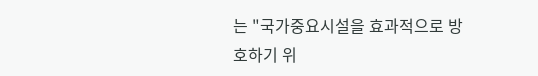는 "국가중요시설을 효과적으로 방호하기 위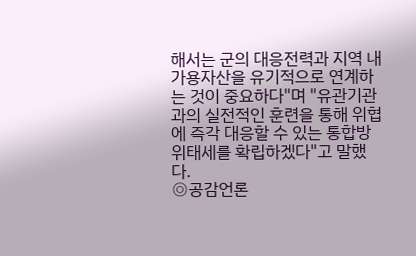해서는 군의 대응전력과 지역 내 가용자산을 유기적으로 연계하는 것이 중요하다"며 "유관기관과의 실전적인 훈련을 통해 위협에 즉각 대응할 수 있는 통합방위태세를 확립하겠다"고 말했다.
◎공감언론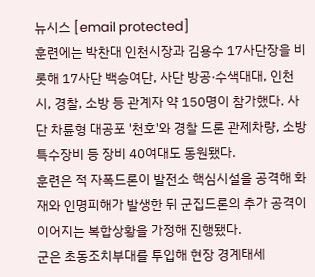뉴시스 [email protected]
훈련에는 박찬대 인천시장과 김용수 17사단장을 비롯해 17사단 백승여단, 사단 방공·수색대대, 인천시, 경찰, 소방 등 관계자 약 150명이 참가했다. 사단 차륜형 대공포 '천호'와 경찰 드론 관제차량, 소방 특수장비 등 장비 40여대도 동원됐다.
훈련은 적 자폭드론이 발전소 핵심시설을 공격해 화재와 인명피해가 발생한 뒤 군집드론의 추가 공격이 이어지는 복합상황을 가정해 진행됐다.
군은 초동조치부대를 투입해 현장 경계태세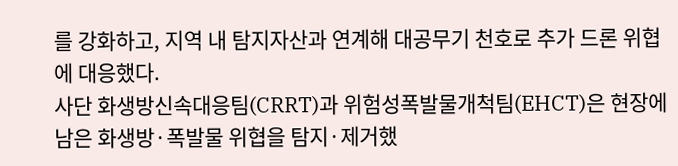를 강화하고, 지역 내 탐지자산과 연계해 대공무기 천호로 추가 드론 위협에 대응했다.
사단 화생방신속대응팀(CRRT)과 위험성폭발물개척팀(EHCT)은 현장에 남은 화생방·폭발물 위협을 탐지·제거했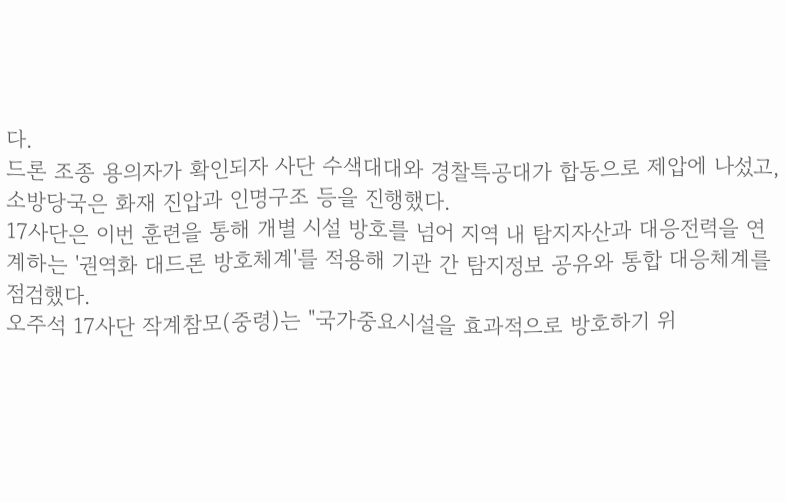다.
드론 조종 용의자가 확인되자 사단 수색대대와 경찰특공대가 합동으로 제압에 나섰고, 소방당국은 화재 진압과 인명구조 등을 진행했다.
17사단은 이번 훈련을 통해 개별 시설 방호를 넘어 지역 내 탐지자산과 대응전력을 연계하는 '권역화 대드론 방호체계'를 적용해 기관 간 탐지정보 공유와 통합 대응체계를 점검했다.
오주석 17사단 작계참모(중령)는 "국가중요시설을 효과적으로 방호하기 위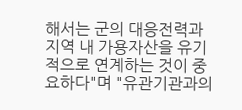해서는 군의 대응전력과 지역 내 가용자산을 유기적으로 연계하는 것이 중요하다"며 "유관기관과의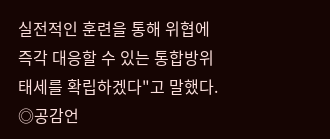실전적인 훈련을 통해 위협에 즉각 대응할 수 있는 통합방위태세를 확립하겠다"고 말했다.
◎공감언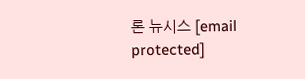론 뉴시스 [email protected]